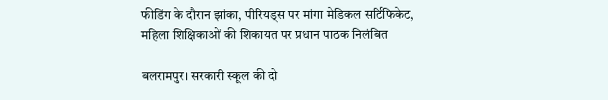फीडिंग के दौरान झांका, पीरियड्स पर मांगा मेडिकल सर्टिफिकेट, महिला शिक्षिकाओं की शिकायत पर प्रधान पाठक निलंबित

बलरामपुर। सरकारी स्कूल की दो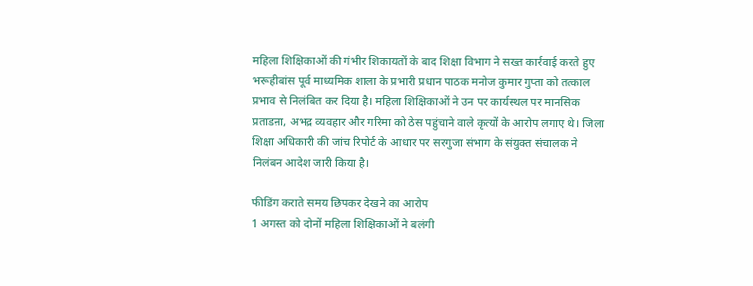महिला शिक्षिकाओं की गंभीर शिकायतों के बाद शिक्षा विभाग ने सख्त कार्रवाई करते हुए भरूहीबांस पूर्व माध्यमिक शाला के प्रभारी प्रधान पाठक मनोज कुमार गुप्ता को तत्काल प्रभाव से निलंबित कर दिया है। महिला शिक्षिकाओं ने उन पर कार्यस्थल पर मानसिक प्रताडऩा, अभद्र व्यवहार और गरिमा को ठेस पहुंचाने वाले कृत्यों के आरोप लगाए थे। जिला शिक्षा अधिकारी की जांच रिपोर्ट के आधार पर सरगुजा संभाग के संयुक्त संचालक ने निलंबन आदेश जारी किया है।

फीडिंग कराते समय छिपकर देखने का आरोप
1 अगस्त को दोनों महिला शिक्षिकाओं ने बलंगी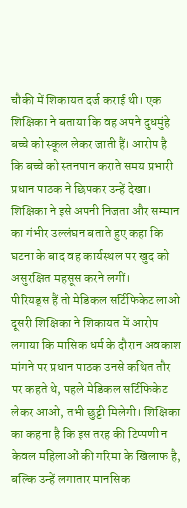चौकी में शिकायत दर्ज कराई थी। एक शिक्षिका ने बताया कि वह अपने दुधमुंहे बच्चे को स्कूल लेकर जाती हैं। आरोप है कि बच्चे को स्तनपान कराते समय प्रभारी प्रधान पाठक ने छिपकर उन्हें देखा। शिक्षिका ने इसे अपनी निजता और सम्मान का गंभीर उल्लंघन बताते हुए कहा कि घटना के बाद वह कार्यस्थल पर खुद को असुरक्षित महसूस करने लगीं।
पीरियड्स हैं तो मेडिकल सर्टिफिकेट लाओ
दूसरी शिक्षिका ने शिकायत में आरोप लगाया कि मासिक धर्म के दौरान अवकाश मांगने पर प्रधान पाठक उनसे कथित तौर पर कहते थे, पहले मेडिकल सर्टिफिकेट लेकर आओ, तभी छुट्टी मिलेगी। शिक्षिका का कहना है कि इस तरह की टिप्पणी न केवल महिलाओं की गरिमा के खिलाफ है, बल्कि उन्हें लगातार मानसिक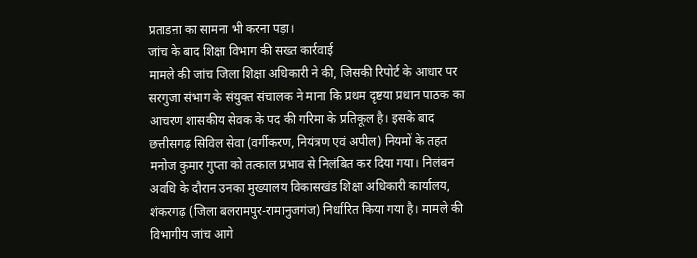प्रताडऩा का सामना भी करना पड़ा।
जांच के बाद शिक्षा विभाग की सख्त कार्रवाई
मामले की जांच जिला शिक्षा अधिकारी ने की, जिसकी रिपोर्ट के आधार पर सरगुजा संभाग के संयुक्त संचालक ने माना कि प्रथम दृष्टया प्रधान पाठक का आचरण शासकीय सेवक के पद की गरिमा के प्रतिकूल है। इसके बाद छत्तीसगढ़ सिविल सेवा (वर्गीकरण, नियंत्रण एवं अपील) नियमों के तहत मनोज कुमार गुप्ता को तत्काल प्रभाव से निलंबित कर दिया गया। निलंबन अवधि के दौरान उनका मुख्यालय विकासखंड शिक्षा अधिकारी कार्यालय, शंकरगढ़ (जिला बलरामपुर-रामानुजगंज) निर्धारित किया गया है। मामले की विभागीय जांच आगे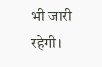भी जारी रहेगी।